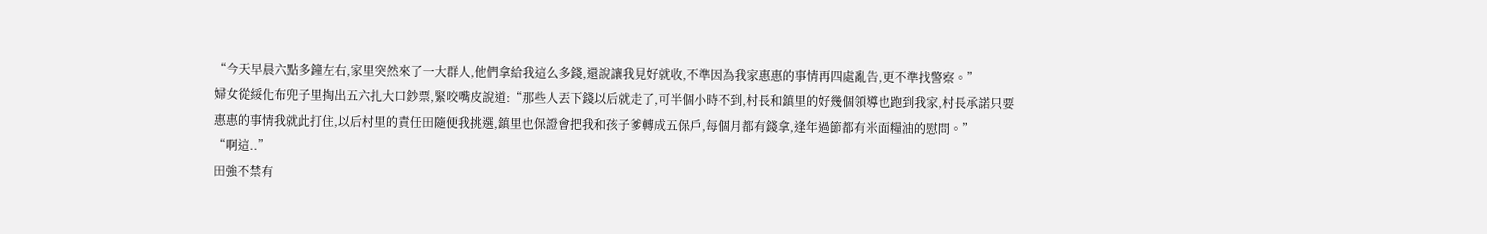“今天早晨六點多鐘左右,家里突然來了一大群人,他們拿給我這么多錢,還說讓我見好就收,不準因為我家惠惠的事情再四處亂告,更不準找警察。”
婦女從綏化布兜子里掏出五六扎大口鈔票,緊咬嘴皮說道:“那些人丟下錢以后就走了,可半個小時不到,村長和鎮里的好幾個領導也跑到我家,村長承諾只要惠惠的事情我就此打住,以后村里的責任田隨便我挑選,鎮里也保證會把我和孩子爹轉成五保戶,每個月都有錢拿,逢年過節都有米面糧油的慰問。”
“啊這..”
田強不禁有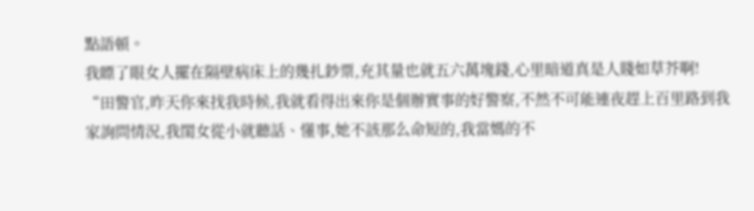點語頓。
我瞟了眼女人擺在隔壁病床上的幾扎鈔票,充其量也就五六萬塊錢,心里暗道真是人賤如草芥啊!
“田警官,昨天你來找我時候,我就看得出來你是個辦實事的好警察,不然不可能連夜趕上百里路到我家詢問情況,我閨女從小就聽話、懂事,她不該那么命短的,我當媽的不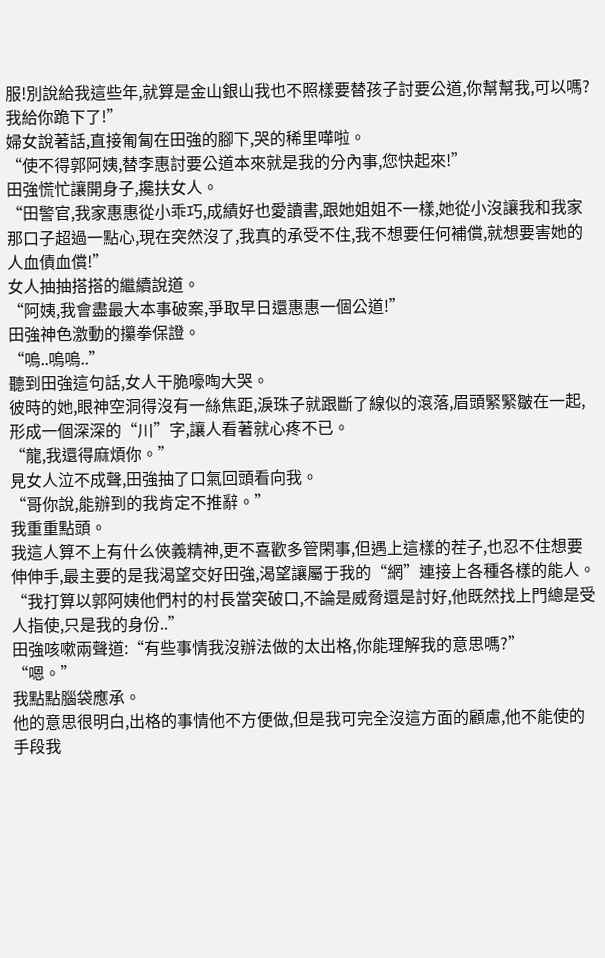服!別說給我這些年,就算是金山銀山我也不照樣要替孩子討要公道,你幫幫我,可以嗎?我給你跪下了!”
婦女說著話,直接匍匐在田強的腳下,哭的稀里嘩啦。
“使不得郭阿姨,替李惠討要公道本來就是我的分內事,您快起來!”
田強慌忙讓開身子,攙扶女人。
“田警官,我家惠惠從小乖巧,成績好也愛讀書,跟她姐姐不一樣,她從小沒讓我和我家那口子超過一點心,現在突然沒了,我真的承受不住,我不想要任何補償,就想要害她的人血債血償!”
女人抽抽搭搭的繼續說道。
“阿姨,我會盡最大本事破案,爭取早日還惠惠一個公道!”
田強神色激動的攥拳保證。
“嗚..嗚嗚..”
聽到田強這句話,女人干脆嚎啕大哭。
彼時的她,眼神空洞得沒有一絲焦距,淚珠子就跟斷了線似的滾落,眉頭緊緊皺在一起,形成一個深深的“川”字,讓人看著就心疼不已。
“龍,我還得麻煩你。”
見女人泣不成聲,田強抽了口氣回頭看向我。
“哥你說,能辦到的我肯定不推辭。”
我重重點頭。
我這人算不上有什么俠義精神,更不喜歡多管閑事,但遇上這樣的茬子,也忍不住想要伸伸手,最主要的是我渴望交好田強,渴望讓屬于我的“網”連接上各種各樣的能人。
“我打算以郭阿姨他們村的村長當突破口,不論是威脅還是討好,他既然找上門總是受人指使,只是我的身份..”
田強咳嗽兩聲道:“有些事情我沒辦法做的太出格,你能理解我的意思嗎?”
“嗯。”
我點點腦袋應承。
他的意思很明白,出格的事情他不方便做,但是我可完全沒這方面的顧慮,他不能使的手段我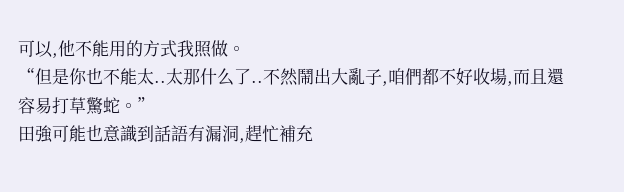可以,他不能用的方式我照做。
“但是你也不能太..太那什么了..不然鬧出大亂子,咱們都不好收場,而且還容易打草驚蛇。”
田強可能也意識到話語有漏洞,趕忙補充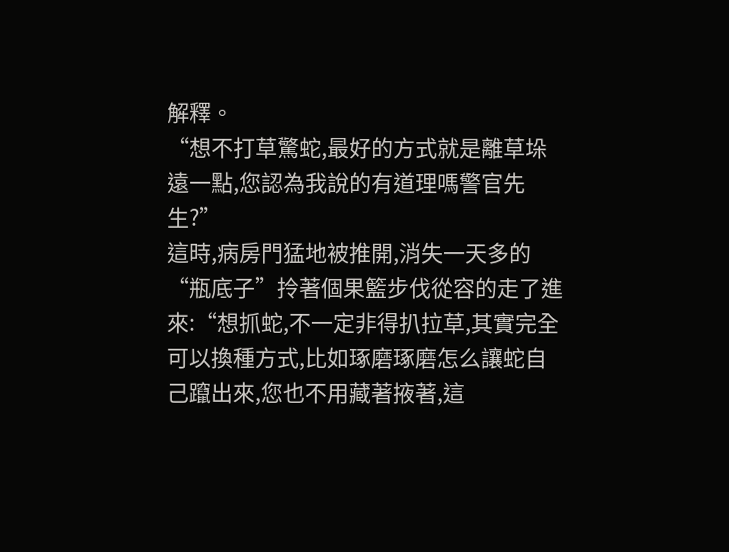解釋。
“想不打草驚蛇,最好的方式就是離草垛遠一點,您認為我說的有道理嗎警官先生?”
這時,病房門猛地被推開,消失一天多的“瓶底子”拎著個果籃步伐從容的走了進來:“想抓蛇,不一定非得扒拉草,其實完全可以換種方式,比如琢磨琢磨怎么讓蛇自己躥出來,您也不用藏著掖著,這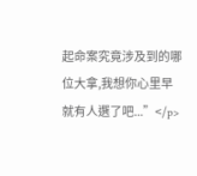起命案究竟涉及到的哪位大拿,我想你心里早就有人選了吧...”</p>